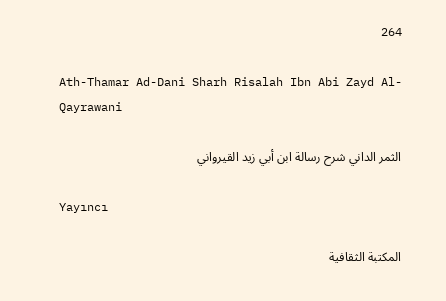264

Ath-Thamar Ad-Dani Sharh Risalah Ibn Abi Zayd Al-Qayrawani

الثمر الداني شرح رسالة ابن أبي زيد القيرواني

Yayıncı

المكتبة الثقافية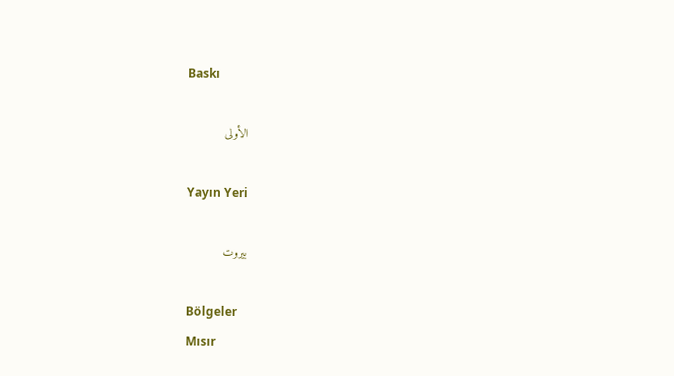Baskı

الأولى

Yayın Yeri

بيروت

Bölgeler
Mısır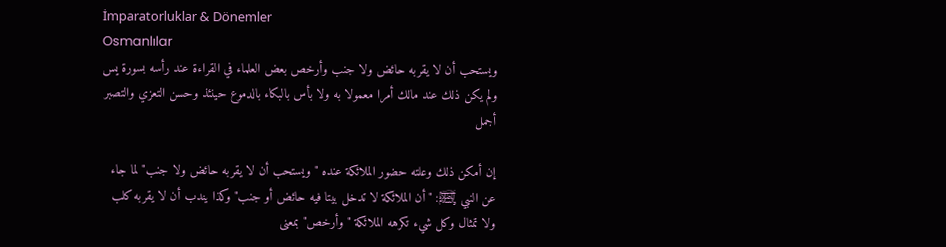İmparatorluklar & Dönemler
Osmanlılar
ويستحب أن لا يقربه حائض ولا جنب وأرخص بعض العلماء في القراءة عند رأسه بسورة يس ولم يكن ذلك عند مالك أمرا معمولا به ولا بأس بالبكاء بالدموع حينئذ وحسن التعزي والتصبر أجمل

إن أمكن ذلك وعلته حضور الملائكة عنده "ويستحب أن لا يقربه حائض ولا جنب" لما جاء عن النبي ﵊: "أن الملائكة لا تدخل بيتا فيه حائض أو جنب" وكذا يندب أن لا يقربه كلب ولا تمثال وكل شيء تكرهه الملائكة "وأرخص" بمعنى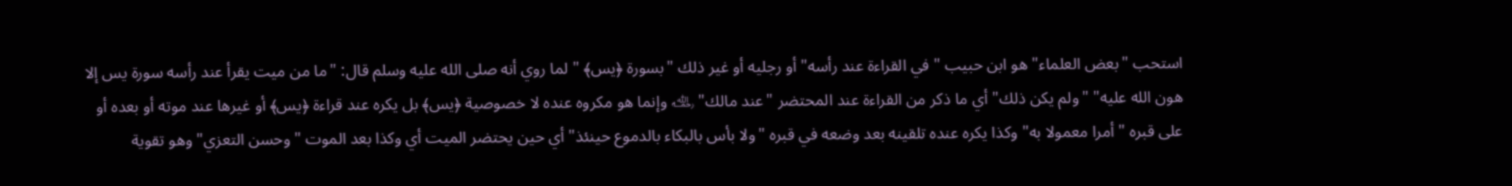استحب "بعض العلماء" هو ابن حبيب "في القراءة عند رأسه" أو رجليه أو غير ذلك "بسورة ﴿يس﴾ " لما روي أنه صلى الله عليه وسلم قال: "ما من ميت يقرأ عند رأسه سورة يس إلا هون الله عليه" "ولم يكن ذلك" أي ما ذكر من القراءة عند المحتضر "عند مالك" ﵀ وإنما هو مكروه عنده لا خصوصية ﴿يس﴾ بل يكره عند قراءة ﴿يس﴾ أو غيرها عند موته أو بعده أو على قبره "أمرا معمولا به" وكذا يكره عنده تلقينه بعد وضعه في قبره "ولا بأس بالبكاء بالدموع حينئذ" أي حين يحتضر الميت أي وكذا بعد الموت "وحسن التعزي" وهو تقوية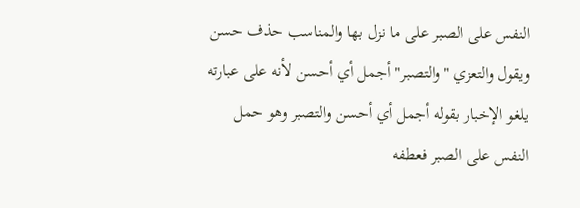النفس على الصبر على ما نزل بها والمناسب حذف حسن ويقول والتعزي "والتصبر" أجمل أي أحسن لأنه على عبارته يلغو الإخبار بقوله أجمل أي أحسن والتصبر وهو حمل النفس على الصبر فعطفه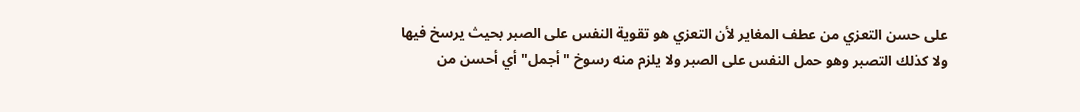على حسن التعزي من عطف المغاير لأن التعزي هو تقوية النفس على الصبر بحيث يرسخ فيها ولا كذلك التصبر وهو حمل النفس على الصبر ولا يلزم منه رسوخ "أجمل" أي أحسن من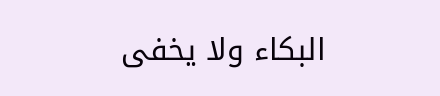البكاء ولا يخفى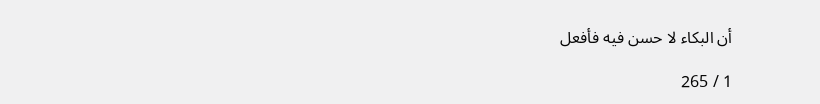أن البكاء لا حسن فيه فأفعل

1 / 265